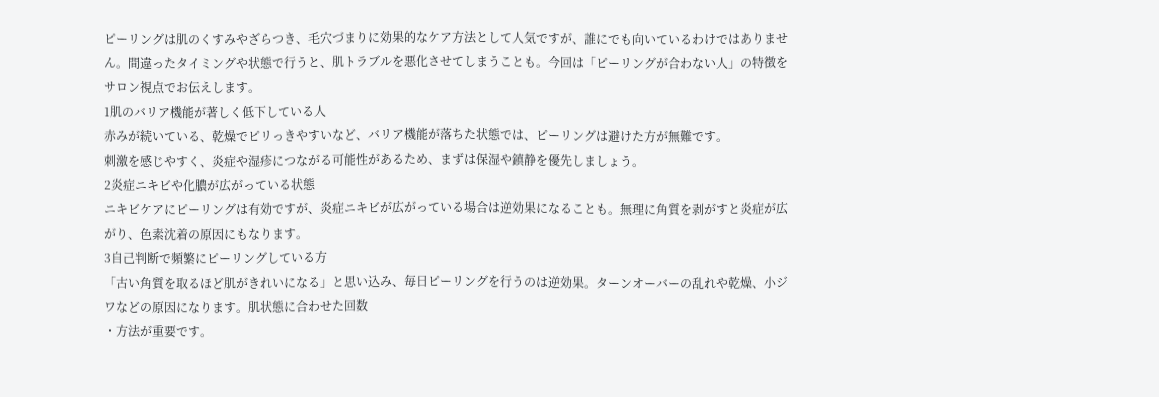ピーリングは肌のくすみやざらつき、毛穴づまりに効果的なケア方法として人気ですが、誰にでも向いているわけではありません。間違ったタイミングや状態で行うと、肌トラブルを悪化させてしまうことも。今回は「ピーリングが合わない人」の特徴をサロン視点でお伝えします。
1肌のバリア機能が著しく低下している人
赤みが続いている、乾燥でピリっきやすいなど、バリア機能が落ちた状態では、ピーリングは避けた方が無難です。
刺激を感じやすく、炎症や湿疹につながる可能性があるため、まずは保湿や鎮静を優先しましょう。
2炎症ニキビや化膿が広がっている状態
ニキビケアにピーリングは有効ですが、炎症ニキビが広がっている場合は逆効果になることも。無理に角質を剥がすと炎症が広がり、色素沈着の原因にもなります。
3自己判断で頻繁にピーリングしている方
「古い角質を取るほど肌がきれいになる」と思い込み、毎日ピーリングを行うのは逆効果。ターンオーバーの乱れや乾燥、小ジワなどの原因になります。肌状態に合わせた回数
・方法が重要です。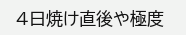4日焼け直後や極度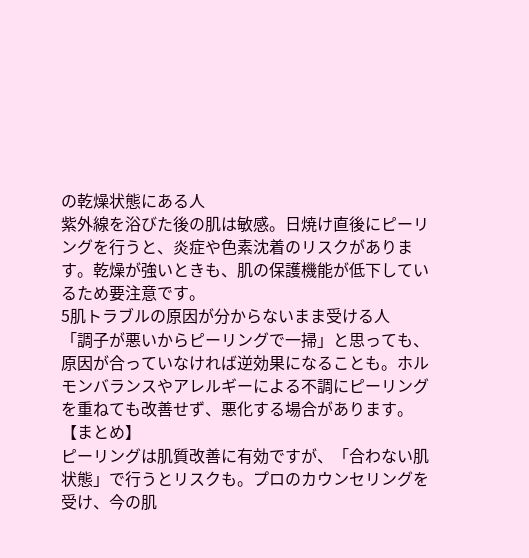の乾燥状態にある人
紫外線を浴びた後の肌は敏感。日焼け直後にピーリングを行うと、炎症や色素沈着のリスクがあります。乾燥が強いときも、肌の保護機能が低下しているため要注意です。
5肌トラブルの原因が分からないまま受ける人
「調子が悪いからピーリングで一掃」と思っても、原因が合っていなければ逆効果になることも。ホルモンバランスやアレルギーによる不調にピーリングを重ねても改善せず、悪化する場合があります。
【まとめ】
ピーリングは肌質改善に有効ですが、「合わない肌状態」で行うとリスクも。プロのカウンセリングを受け、今の肌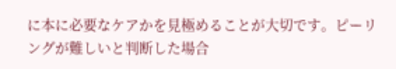に本に必要なケアかを見極めることが大切です。ピーリングが難しいと判断した場合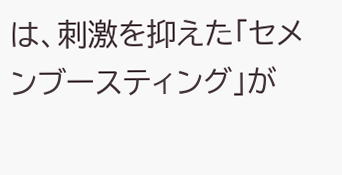は、刺激を抑えた「セメンブースティング」が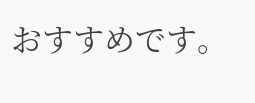おすすめです。